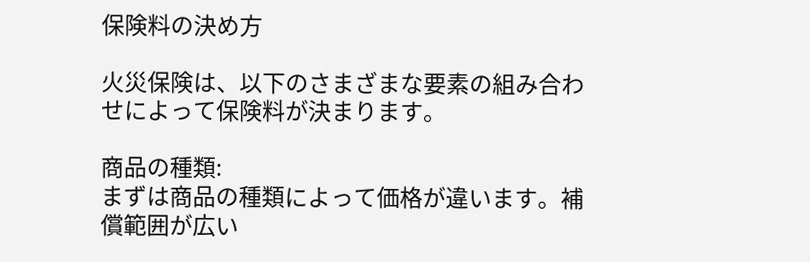保険料の決め方

火災保険は、以下のさまざまな要素の組み合わせによって保険料が決まります。

商品の種類:
まずは商品の種類によって価格が違います。補償範囲が広い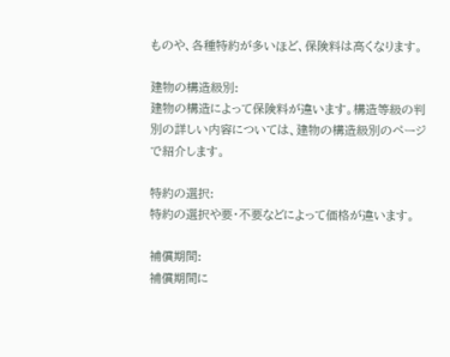ものや、各種特約が多いほど、保険料は高くなります。

建物の構造級別:
建物の構造によって保険料が違います。構造等級の判別の詳しい内容については、建物の構造級別のページで紹介します。

特約の選択:
特約の選択や要・不要などによって価格が違います。

補償期間:
補償期間に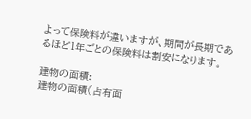よって保険料が違いますが、期間が長期であるほど1年ごとの保険料は割安になります。

建物の面積:
建物の面積(占有面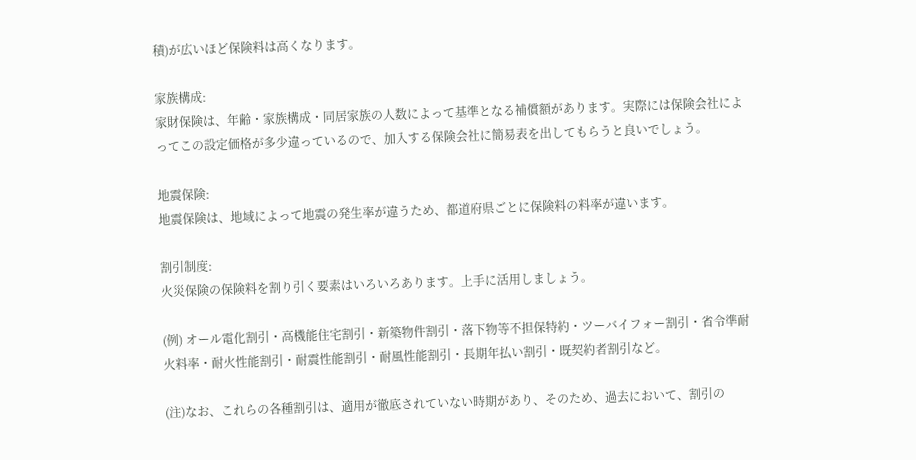積)が広いほど保険料は高くなります。

家族構成:
家財保険は、年齢・家族構成・同居家族の人数によって基準となる補償額があります。実際には保険会社によってこの設定価格が多少違っているので、加入する保険会社に簡易表を出してもらうと良いでしょう。

地震保険:
地震保険は、地域によって地震の発生率が違うため、都道府県ごとに保険料の料率が違います。

割引制度:
火災保険の保険料を割り引く要素はいろいろあります。上手に活用しましょう。

(例) オール電化割引・高機能住宅割引・新築物件割引・落下物等不担保特約・ツーバイフォー割引・省令準耐火料率・耐火性能割引・耐震性能割引・耐風性能割引・長期年払い割引・既契約者割引など。

(注)なお、これらの各種割引は、適用が徹底されていない時期があり、そのため、過去において、割引の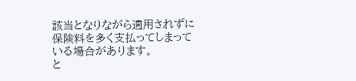該当となりながら適用されずに保険料を多く支払ってしまっている場合があります。
と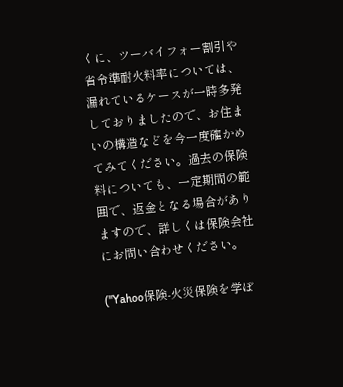くに、ツーバイフォー割引や省令準耐火料率については、漏れているケースが一時多発しておりましたので、お住まいの構造などを今一度確かめてみてください。過去の保険料についても、一定期間の範囲で、返金となる場合がありますので、詳しくは保険会社にお問い合わせください。

(''Yahoo保険-火災保険を学ぼ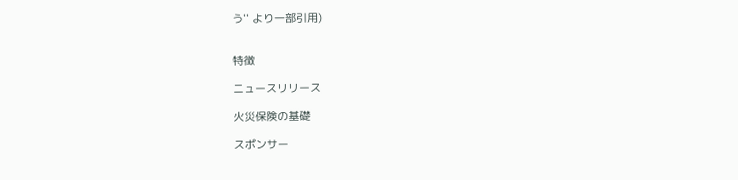う'' より一部引用)


特徴

ニュースリリース

火災保険の基礎

スポンサー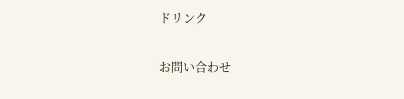ドリンク

お問い合わせ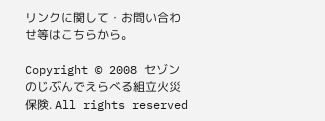リンクに関して・お問い合わせ等はこちらから。

Copyright © 2008 セゾンのじぶんでえらべる組立火災保険. All rights reserved